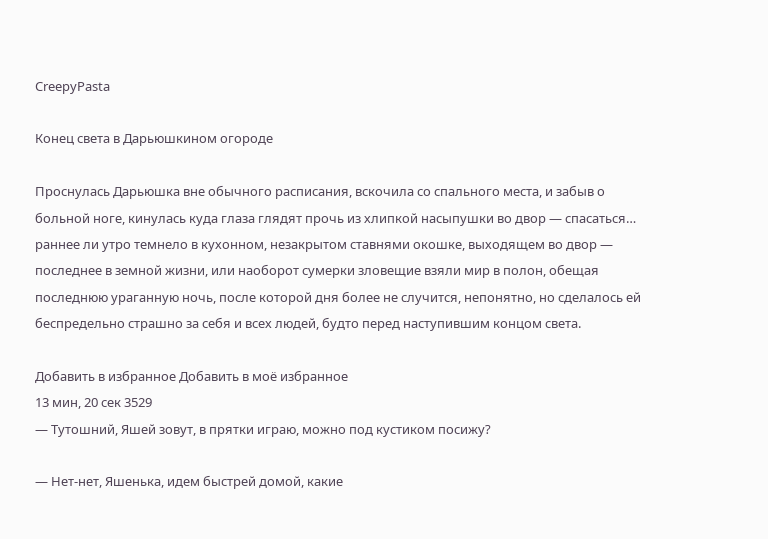CreepyPasta

Конец света в Дарьюшкином огороде

Проснулась Дарьюшка вне обычного расписания, вскочила со спального места, и забыв о больной ноге, кинулась куда глаза глядят прочь из хлипкой насыпушки во двор — спасаться… раннее ли утро темнело в кухонном, незакрытом ставнями окошке, выходящем во двор — последнее в земной жизни, или наоборот сумерки зловещие взяли мир в полон, обещая последнюю ураганную ночь, после которой дня более не случится, непонятно, но сделалось ей беспредельно страшно за себя и всех людей, будто перед наступившим концом света.

Добавить в избранное Добавить в моё избранное
13 мин, 20 сек 3529
— Тутошний, Яшей зовут, в прятки играю, можно под кустиком посижу?

— Нет-нет, Яшенька, идем быстрей домой, какие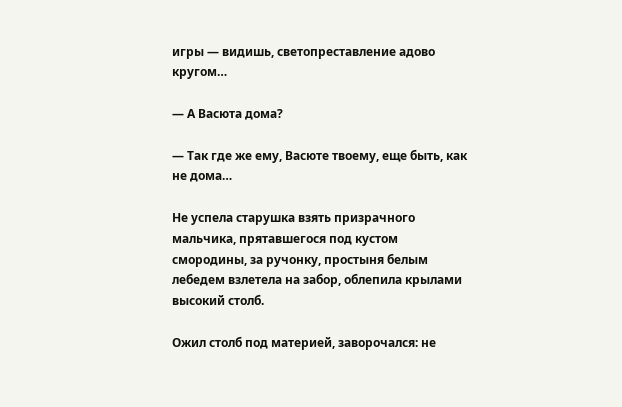игры — видишь, светопреставление адово кругом…

— А Васюта дома?

— Так где же ему, Васюте твоему, еще быть, как не дома…

Не успела старушка взять призрачного мальчика, прятавшегося под кустом смородины, за ручонку, простыня белым лебедем взлетела на забор, облепила крылами высокий столб.

Ожил столб под материей, заворочался: не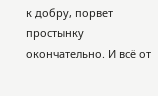к добру, порвет простынку окончательно. И всё от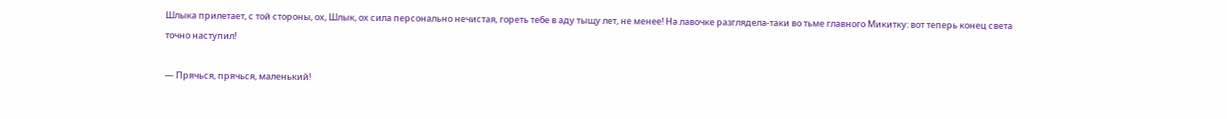Шлыка прилетает, с той стороны, ох, Шлык, ох сила персонально нечистая, гореть тебе в аду тыщу лет, не менее! На лавочке разглядела-таки во тьме главного Микитку: вот теперь конец света точно наступил!

— Прячься, прячься, маленький!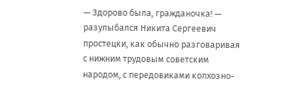— Здорово была, гражданочка! — разулыбался Никита Сергеевич простецки, как обычно разговаривая с нижним трудовым советским народом, с передовиками колхозно-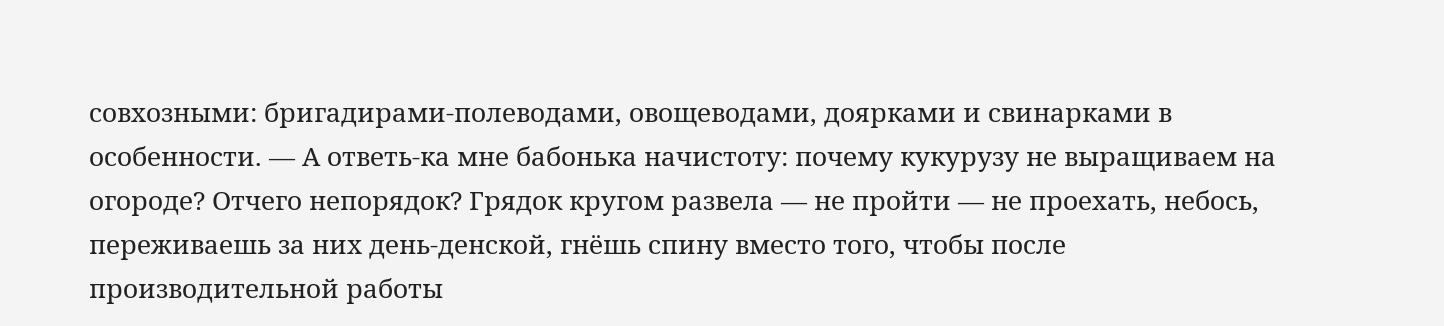совхозными: бригадирами-полеводами, овощеводами, доярками и свинарками в особенности. — А ответь-ка мне бабонька начистоту: почему кукурузу не выращиваем на огороде? Отчего непорядок? Грядок кругом развела — не пройти — не проехать, небось, переживаешь за них день-денской, гнёшь спину вместо того, чтобы после производительной работы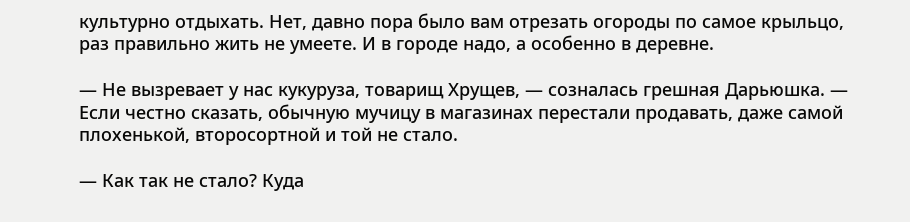культурно отдыхать. Нет, давно пора было вам отрезать огороды по самое крыльцо, раз правильно жить не умеете. И в городе надо, а особенно в деревне.

— Не вызревает у нас кукуруза, товарищ Хрущев, — созналась грешная Дарьюшка. — Если честно сказать, обычную мучицу в магазинах перестали продавать, даже самой плохенькой, второсортной и той не стало.

— Как так не стало? Куда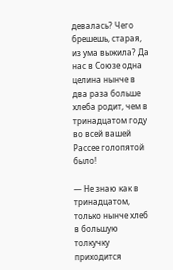девалась? Чего брешешь, старая, из ума выжила? Да нас в Союзе одна целина нынче в два раза больше хлеба родит, чем в тринадцатом году во всей вашей Рассее голопятой было!

— Не знаю как в тринадцатом, только нынче хлеб в большую толкучку приходится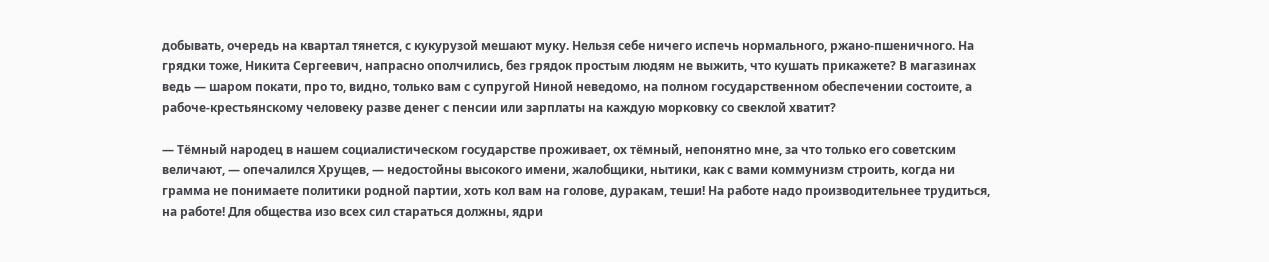добывать, очередь на квартал тянется, с кукурузой мешают муку. Нельзя себе ничего испечь нормального, ржано-пшеничного. На грядки тоже, Никита Сергеевич, напрасно ополчились, без грядок простым людям не выжить, что кушать прикажете? В магазинах ведь — шаром покати, про то, видно, только вам с супругой Ниной неведомо, на полном государственном обеспечении состоите, а рабоче-крестьянскому человеку разве денег с пенсии или зарплаты на каждую морковку со свеклой хватит?

— Тёмный народец в нашем социалистическом государстве проживает, ох тёмный, непонятно мне, за что только его советским величают, — опечалился Хрущев, — недостойны высокого имени, жалобщики, нытики, как с вами коммунизм строить, когда ни грамма не понимаете политики родной партии, хоть кол вам на голове, дуракам, теши! На работе надо производительнее трудиться, на работе! Для общества изо всех сил стараться должны, ядри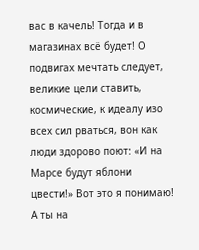вас в качель! Тогда и в магазинах всё будет! О подвигах мечтать следует, великие цели ставить, космические, к идеалу изо всех сил рваться, вон как люди здорово поют: «И на Марсе будут яблони цвести!» Вот это я понимаю! А ты на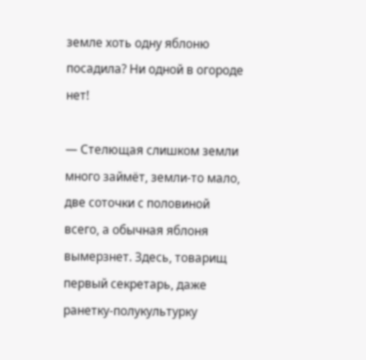земле хоть одну яблоню посадила? Ни одной в огороде нет!

— Стелющая слишком земли много займёт, земли-то мало, две соточки с половиной всего, а обычная яблоня вымерзнет. Здесь, товарищ первый секретарь, даже ранетку-полукультурку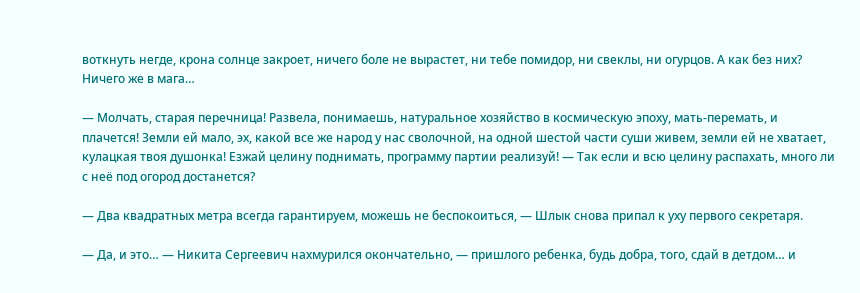воткнуть негде, крона солнце закроет, ничего боле не вырастет, ни тебе помидор, ни свеклы, ни огурцов. А как без них? Ничего же в мага…

— Молчать, старая перечница! Развела, понимаешь, натуральное хозяйство в космическую эпоху, мать-перемать, и плачется! Земли ей мало, эх, какой все же народ у нас сволочной, на одной шестой части суши живем, земли ей не хватает, кулацкая твоя душонка! Езжай целину поднимать, программу партии реализуй! — Так если и всю целину распахать, много ли с неё под огород достанется?

— Два квадратных метра всегда гарантируем, можешь не беспокоиться, — Шлык снова припал к уху первого секретаря.

— Да, и это… — Никита Сергеевич нахмурился окончательно, — пришлого ребенка, будь добра, того, сдай в детдом… и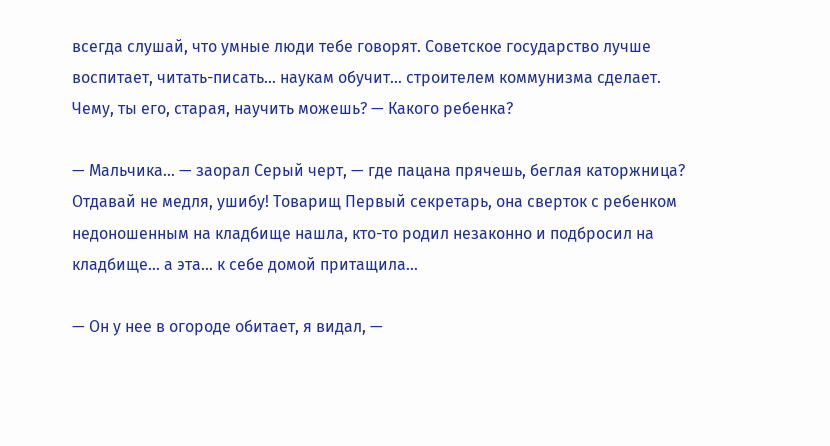всегда слушай, что умные люди тебе говорят. Советское государство лучше воспитает, читать-писать… наукам обучит… строителем коммунизма сделает. Чему, ты его, старая, научить можешь? — Какого ребенка?

— Мальчика… — заорал Серый черт, — где пацана прячешь, беглая каторжница? Отдавай не медля, ушибу! Товарищ Первый секретарь, она сверток с ребенком недоношенным на кладбище нашла, кто-то родил незаконно и подбросил на кладбище… а эта… к себе домой притащила…

— Он у нее в огороде обитает, я видал, —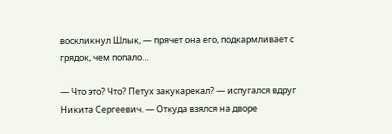воскликнул Шлык, — прячет она его, подкармливает с грядок, чем попало…

— Что это? Что? Петух закукарекал? — испугался вдруг Никита Сергеевич. — Откуда взялся на дворе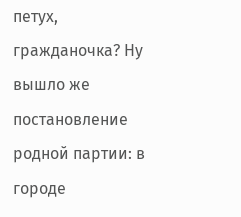петух, гражданочка? Ну вышло же постановление родной партии: в городе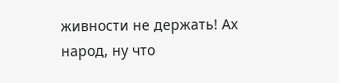живности не держать! Ах народ, ну что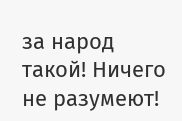за народ такой! Ничего не разумеют!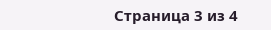Страница 3 из 4